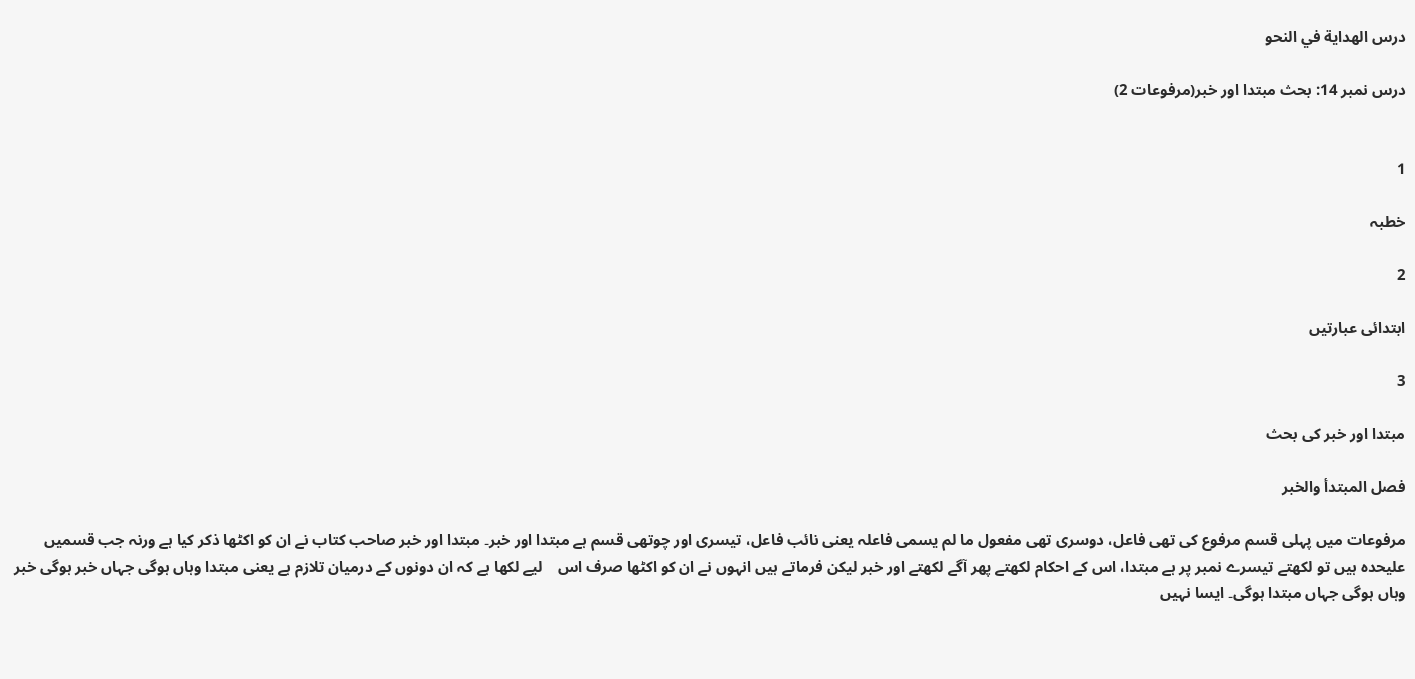درس الهدایة في النحو

درس نمبر 14: بحث مبتدا اور خبر(مرفوعات 2)


1

خطبہ

2

ابتدائی عبارتیں

3

مبتدا اور خبر کی بحث

فصل المبتدأ والخبر

مرفوعات میں پہلی قسم مرفوع کی تھی فاعل، دوسری تھی مفعول ما لم یسمی فاعلہ یعنی نائب فاعل، تیسری اور چوتھی قسم ہے مبتدا اور خبر۔ مبتدا اور خبر صاحب کتاب نے ان کو اکٹھا ذکر کیا ہے ورنہ جب قسمیں علیحدہ ہیں تو لکھتے تیسرے نمبر پر ہے مبتدا، اس کے احکام لکھتے پھر آگے لکھتے اور خبر لیکن فرماتے ہیں انہوں نے ان کو اکٹھا صرف اس    لیے لکھا ہے کہ ان دونوں کے درمیان تلازم ہے یعنی مبتدا وہاں ہوگی جہاں خبر ہوگی خبر وہاں ہوگی جہاں مبتدا ہوگی۔ ایسا نہیں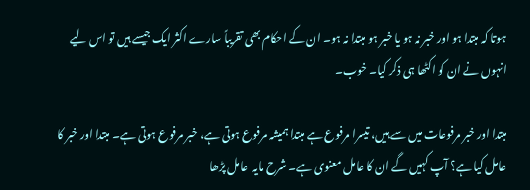ہوتا کہ مبتدا ہو اور خبر نہ ہو یا خبر ہو مبتدا نہ ہو۔ ان کے احکام بھی تقریباً سارے اکثر ایک جیسے ہیں تو اس لیے انہوں نے ان کو اکٹھا ہی ذکر کیا۔ خوب۔

مبتدا اور خبر مرفوعات میں سے ہیں، تیسرا مرفوع ہے مبتدا ہمیشہ مرفوع ہوتی ہے، خبر مرفوع ہوتی ہے۔ مبتدا اور خبر کا عامل کیا ہے؟ آپ کہیں گے ان کا عامل معنوی ہے۔ شرح مایہ  عامل پڑھا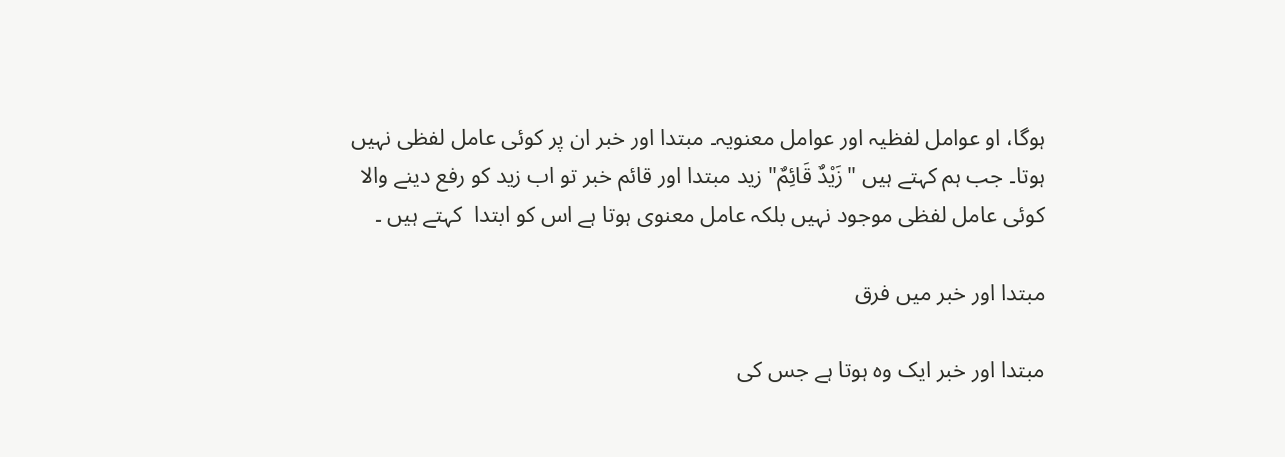ہوگا، او عوامل لفظیہ اور عوامل معنویہ۔ مبتدا اور خبر ان پر کوئی عامل لفظی نہیں ہوتا۔ جب ہم کہتے ہیں "زَيْدٌ قَائِمٌ" زید مبتدا اور قائم خبر تو اب زید کو رفع دینے والا کوئی عامل لفظی موجود نہیں بلکہ عامل معنوی ہوتا ہے اس کو ابتدا  کہتے ہیں ۔

مبتدا اور خبر میں فرق

مبتدا اور خبر ایک وہ ہوتا ہے جس کی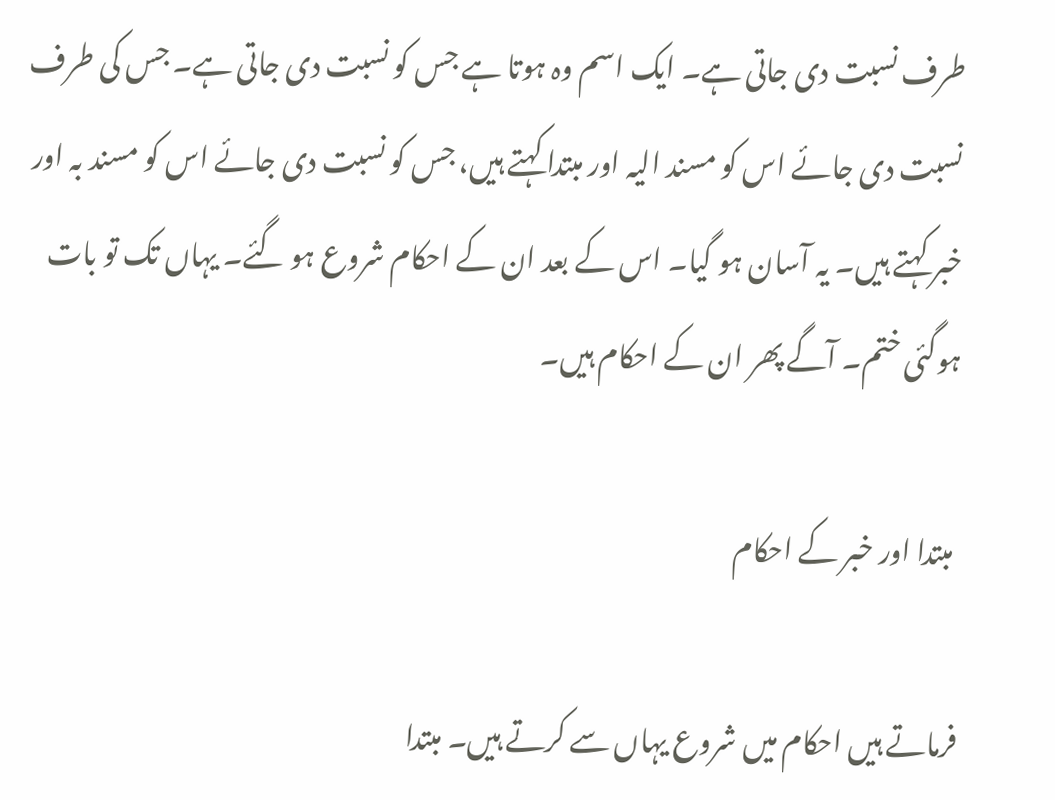طرف نسبت دی جاتی ہے۔ ایک اسم وہ ہوتا ہے جس کو نسبت دی جاتی ہے۔ جس کی طرف نسبت دی جائے اس کو مسند الیہ اور مبتدا کہتے ہیں، جس کو نسبت دی جائے اس کو مسند بہ اور خبر کہتے ہیں۔ یہ آسان ہو گیا۔ اس کے بعد ان کے احکام شروع ہو گئے۔ یہاں تک تو بات ہوگئی ختم۔ آگے پھر ان کے احکام ہیں۔

 مبتدا اور خبر کے احکام

فرماتے ہیں احکام میں شروع یہاں سے کرتے ہیں۔ مبتدا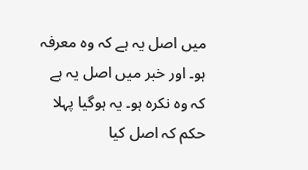میں اصل یہ ہے کہ وہ معرفہ ہو۔ اور خبر میں اصل یہ ہے کہ وہ نکرہ ہو۔ یہ ہوگیا پہلا حکم کہ اصل کیا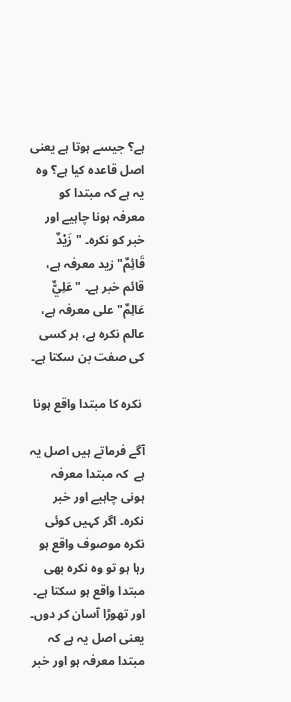ہے؟ جیسے ہوتا ہے یعنی اصل قاعدہ کیا ہے؟ وہ یہ ہے کہ مبتدا کو معرفہ ہونا چاہیے اور خبر کو نکرہ۔ "زَيْدٌ قَائِمٌ" زید معرفہ ہے، قائم خبر ہے۔ "عَلِيٌّ عَالِمٌ" علی معرفہ ہے، عالم نکرہ ہے، ہر کسی کی صفت بن سکتا ہے۔

 نکرہ کا مبتدا واقع ہونا

آگے فرماتے ہیں اصل یہ ہے  کہ مبتدا معرفہ ہونی چاہیے اور خبر نکرہ۔ اگر کہیں کوئی نکرہ موصوف واقع ہو رہا ہو تو وہ نکرہ بھی مبتدا واقع ہو سکتا ہے۔ اور تھوڑا آسان کر دوں۔ یعنی اصل یہ ہے کہ مبتدا معرفہ ہو اور خبر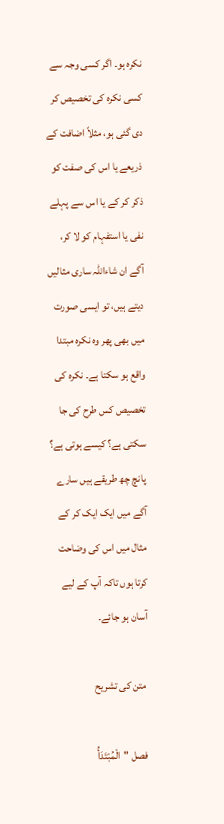نکرہ ہو۔ اگر کسی وجہ سے کسی نکرہ کی تخصیص کر دی گئی ہو، مثلاً اضافت کے ذریعے یا اس کی صفت کو ذکر کر کے یا اس سے پہلے نفی یا استفہام کو لا کر، آگے ان شاءاللہ ساری مثالیں دیتے ہیں، تو ایسی صورت میں بھی پھر وہ نکرہ مبتدا واقع ہو سکتا ہے۔ نکرہ کی تخصیص کس طرح کی جا سکتی ہے؟ کیسے ہوتی ہے؟ پانچ چھ طریقے ہیں سارے آگے میں ایک ایک کر کے مثال میں اس کی وضاحت کرتا ہوں تاکہ آپ کے لیے آسان ہو جائے۔

 متن کی تشریح

فصل "الْمُبْتَدَأُ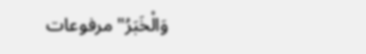وَالْخَبَرُ" مرفوعات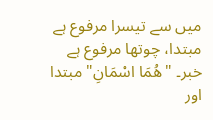میں سے تیسرا مرفوع ہے مبتدا، چوتھا مرفوع ہے خبر۔ "هُمَا اسْمَانِ" مبتدا اور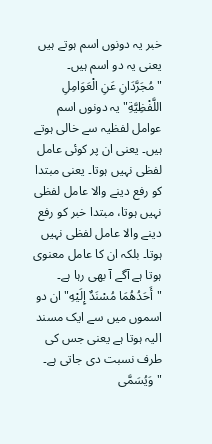خبر یہ دونوں اسم ہوتے ہیں یعنی یہ دو اسم ہیں۔ "مُجَرَّدَانِ عَنِ الْعَوَامِلِ اللَّفْظِيَّةِ" یہ دونوں اسم عوامل لفظیہ سے خالی ہوتے ہیں۔ یعنی ان پر کوئی عامل لفظی نہیں ہوتا۔ یعنی مبتدا کو رفع دینے والا عامل لفظی نہیں ہوتا، مبتدا خبر کو رفع دینے والا عامل لفظی نہیں ہوتا۔ بلکہ ان کا عامل معنوی ہوتا ہے آگے آ بھی رہا ہے۔ "أَحَدُهُمَا مُسْنَدٌ إِلَيْهِ" ان دو اسموں میں سے ایک مسند الیہ ہوتا ہے یعنی جس کی طرف نسبت دی جاتی ہے۔ "وَيُسَمَّى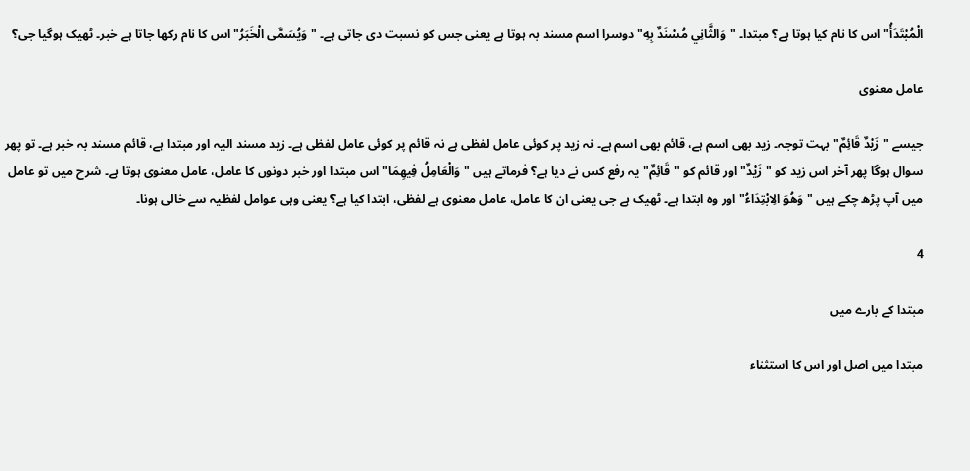الْمُبْتَدَأُ" اس کا نام کیا ہوتا ہے؟ مبتدا۔ "وَالثَّانِي مُسْنَدٌ بِهِ" دوسرا اسم مسند بہ ہوتا ہے یعنی جس کو نسبت دی جاتی ہے۔ "وَيُسَمَّى الْخَبَرُ" اس کا نام رکھا جاتا ہے خبر۔ ٹھیک ہوگیا جی؟

عامل معنوی

جیسے "زَيْدٌ قَائِمٌ" بہت توجہ۔ زید بھی اسم ہے، قائم بھی اسم ہے۔ نہ زید پر کوئی عامل لفظی ہے نہ قائم پر کوئی عامل لفظی ہے۔ زید مسند الیہ اور مبتدا ہے، قائم مسند بہ خبر ہے۔ تو پھر سوال ہوگا پھر آخر اس زید کو "زَيْدٌ" اور قائم کو "قَائِمٌ" یہ رفع کس نے دیا ہے؟ فرماتے ہیں "وَالْعَامِلُ فِيهِمَا" اس مبتدا اور خبر دونوں کا عامل، عامل معنوی ہوتا ہے۔ شرح میں تو عامل میں آپ پڑھ چکے ہیں "وَهُوَ الِابْتِدَاءُ" اور وہ ابتدا ہے۔ ٹھیک ہے جی یعنی ان کا عامل، عامل معنوی ہے لفظی، ابتدا کیا ہے؟ یعنی وہی عوامل لفظیہ سے خالی ہونا۔

4

مبتدا کے بارے میں

مبتدا میں اصل اور اس کا استثناء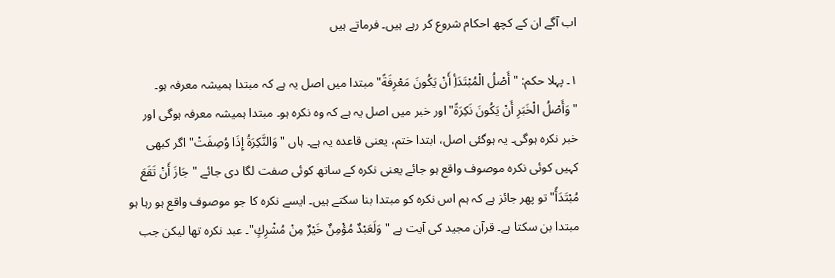اب آگے ان کے کچھ احکام شروع کر رہے ہیں۔ فرماتے ہیں

۱۔ پہلا حکم: "أَصْلُ الْمُبْتَدَأِ أَنْ يَكُونَ مَعْرِفَةً" مبتدا میں اصل یہ ہے کہ مبتدا ہمیشہ معرفہ ہو۔ "وَأَصْلُ الْخَبَرِ أَنْ يَكُونَ نَكِرَةً" اور خبر میں اصل یہ ہے کہ وہ نکرہ ہو۔ مبتدا ہمیشہ معرفہ ہوگی اور خبر نکرہ ہوگی۔ یہ ہوگئی اصل، ابتدا ختم، یعنی قاعدہ یہ ہے۔ ہاں "وَالنَّكِرَةُ إِذَا وُصِفَتْ" اگر کبھی کہیں کوئی نکرہ موصوف واقع ہو جائے یعنی نکرہ کے ساتھ کوئی صفت لگا دی جائے "جَازَ أَنْ تَقَعَ مُبْتَدَأً" تو پھر جائز ہے کہ ہم اس نکرہ کو مبتدا بنا سکتے ہیں۔ ایسے نکرہ کا جو موصوف واقع ہو رہا ہو مبتدا بن سکتا ہے۔ قرآن مجید کی آیت ہے "وَلَعَبْدٌ مُؤْمِنٌ خَيْرٌ مِنْ مُشْرِكٍ"۔ عبد نکرہ تھا لیکن جب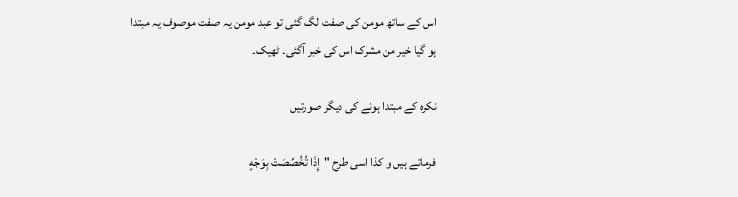اس کے ساتھ مومن کی صفت لگ گئی تو عبد مومن یہ صفت موصوف یہ مبتدا ہو گیا خیر من مشرک اس کی خبر آگئی۔ ٹھیک۔

نکرہ کے مبتدا ہونے کی دیگر صورتیں

فرماتے ہیں و کذا اسی طرح "إِذَا تُخُصِّصَتْ بِوَجْهٍ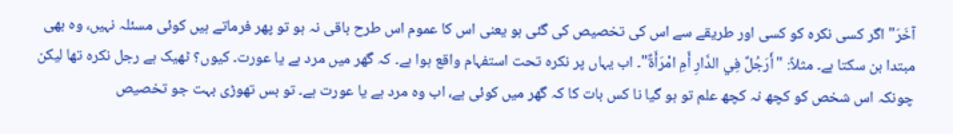آخَرَ" اگر کسی نکرہ کو کسی اور طریقے سے اس کی تخصیص کی گئی ہو یعنی اس کا عموم اس طرح باقی نہ ہو تو پھر فرماتے ہیں کوئی مسئلہ نہیں، وہ بھی مبتدا بن سکتا ہے۔ مثلاً: "أَرَجُلٌ فِي الدَّارِ أَمِ امْرَأَةٌ"۔ اب یہاں پر نکرہ تحت استفہام واقع ہوا ہے۔ کہ گھر میں مرد ہے یا عورت۔ کیوں؟ ٹھیک ہے رجل نکرہ تھا لیکن چونکہ اس شخص کو کچھ نہ کچھ علم تو ہو گیا نا کس بات کا کہ گھر میں کوئی ہے، اب وہ مرد ہے یا عورت ہے۔ تو بس تھوڑی بہت جو تخصیص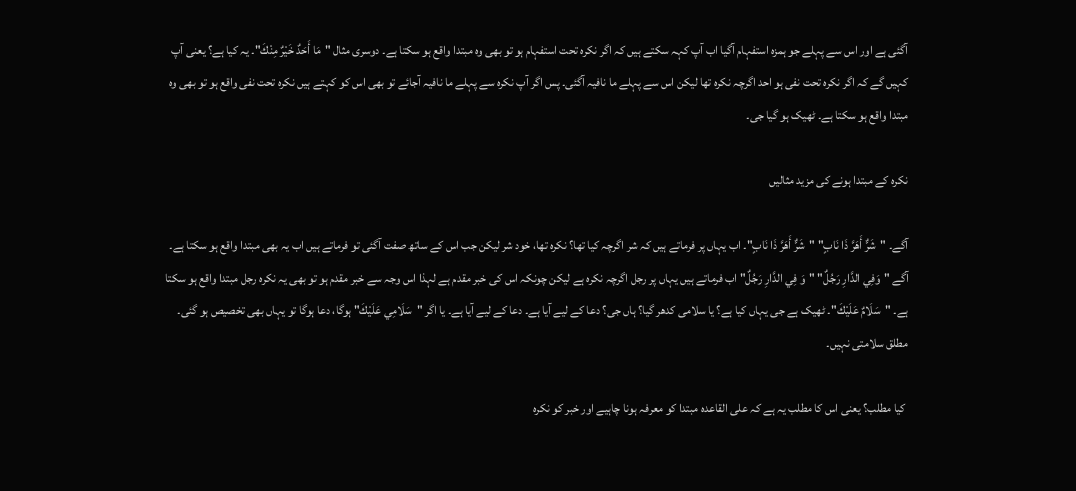آگئی ہے اور اس سے پہلے جو ہمزہ استفہام آگیا اب آپ کہہ سکتے ہیں کہ اگر نکرہ تحت استفہام ہو تو بھی وہ مبتدا واقع ہو سکتا ہے۔ دوسری مثال "مَا أَحَدٌ خَيْرٌ مِنْكَ"۔ یہ کیا ہے؟ یعنی آپ کہیں گے کہ اگر نکرہ تحت نفی ہو احد اگرچہ نکرہ تھا لیکن اس سے پہلے ما نافیہ آگئی۔ پس اگر آپ نکرہ سے پہلے ما نافیہ آجائے تو بھی اس کو کہتے ہیں نکرہ تحت نفی واقع ہو تو بھی وہ مبتدا واقع ہو سکتا ہے۔ ٹھیک ہو گیا جی۔

نکرہ کے مبتدا ہونے کی مزید مثالیں

آگے۔ "شَرٌّ أَهَرَّ ذَا نَابٍ" "شَرٌّ أَهَرَّ ذَا نَابٍ"۔ اب یہاں پر فرماتے ہیں کہ شر اگرچہ کیا تھا؟ نکرہ تھا، خود شر لیکن جب اس کے ساتھ صفت آگئی تو فرماتے ہیں اب یہ بھی مبتدا واقع ہو سکتا ہے۔ آگے "وَفِي الدَّارِ رَجُلٌ" "وَ فِي الدَّارِ رَجُلٌ" اب فرماتے ہیں یہاں پر رجل اگرچہ نکرہ ہے لیکن چونکہ اس کی خبر مقدم ہے لہذا اس وجہ سے خبر مقدم ہو تو بھی یہ نکرہ رجل مبتدا واقع ہو سکتا ہے۔ "سَلَامٌ عَلَيْكَ"۔ ٹھیک ہے جی یہاں کیا ہے؟ یا سلامی کدھر گیا؟ ہاں جی؟ دعا کے لیے آیا ہے۔ دعا کے لیے آیا ہے۔ یا اگر "سَلَامِي عَلَيْكَ" ہوگا، دعا ہوگا تو یہاں بھی تخصیص ہو گئی۔ مطلق سلامتی نہیں۔

 کیا مطلب؟ یعنی اس کا مطلب یہ ہے کہ علی القاعدہ مبتدا کو معرفہ ہونا چاہیے اور خبر کو نکرہ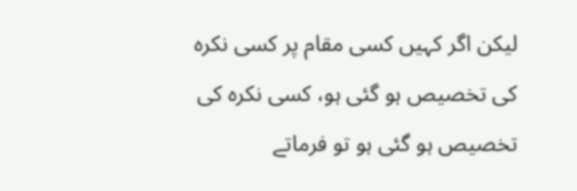لیکن اگر کہیں کسی مقام پر کسی نکرہ کی تخصیص ہو گئی ہو، کسی نکرہ کی تخصیص ہو گئی ہو تو فرماتے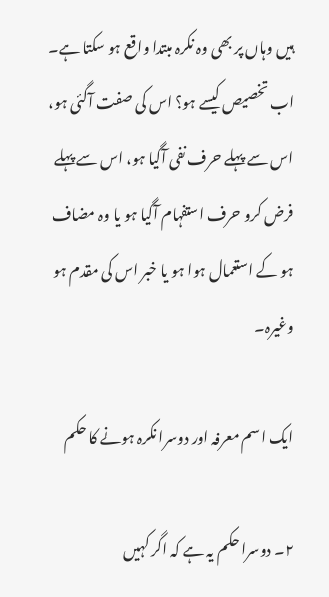ہیں وہاں پر بھی وہ نکرہ مبتدا واقع ہو سکتا ہے۔ اب تخصیص کیسے ہو؟ اس کی صفت آگئی ہو، اس سے پہلے حرف نفی آگیا ہو، اس سے پہلے فرض کرو حرف استفہام آگیا ہو یا وہ مضاف ہو کے استعمال ہوا ہو یا خبر اس کی مقدم ہو وغیرہ۔

ایک اسم معرفہ اور دوسرا نکرہ ہونے کا حکم

۲۔ دوسرا حکم یہ ہے کہ اگر کہیں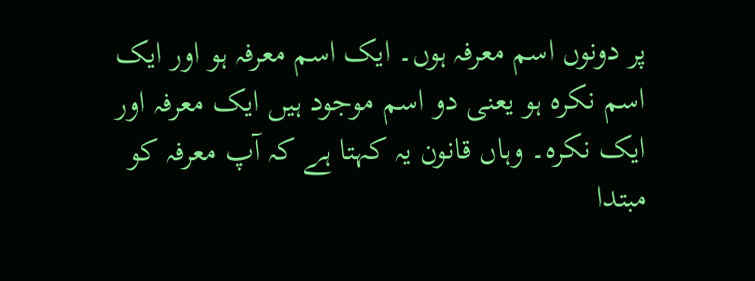پر دونوں اسم معرفہ ہوں۔ ایک اسم معرفہ ہو اور ایک اسم نکرہ ہو یعنی دو اسم موجود ہیں ایک معرفہ اور ایک نکرہ۔ وہاں قانون یہ کہتا ہے کہ آپ معرفہ کو مبتدا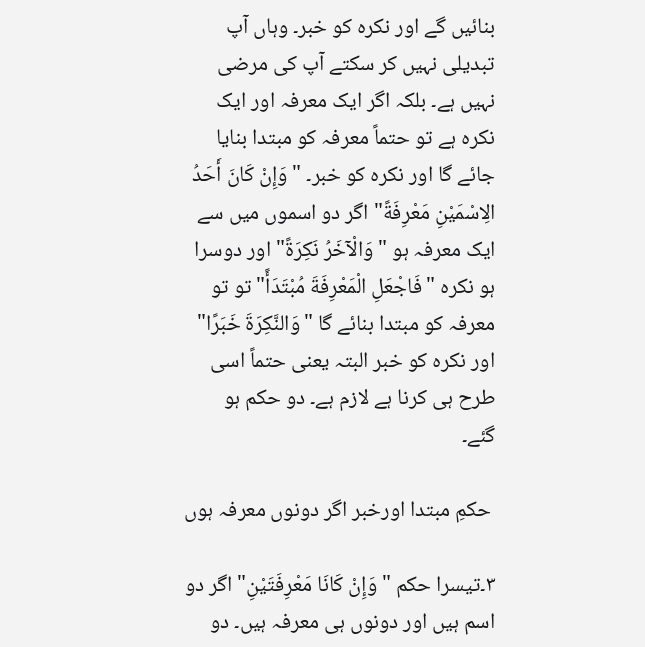بنائیں گے اور نکرہ کو خبر۔ وہاں آپ تبدیلی نہیں کر سکتے آپ کی مرضی نہیں ہے۔ بلکہ اگر ایک معرفہ اور ایک نکرہ ہے تو حتماً معرفہ کو مبتدا بنایا جائے گا اور نکرہ کو خبر۔ "وَإِنْ كَانَ أَحَدُ الِاسْمَيْنِ مَعْرِفَةً" اگر دو اسموں میں سے ایک معرفہ ہو "وَالْآخَرُ نَكِرَةً" اور دوسرا ہو نکرہ "فَاجْعَلِ الْمَعْرِفَةَ مُبْتَدَأً" تو تو معرفہ کو مبتدا بنائے گا "وَالنَّكِرَةَ خَبَرًا" اور نکرہ کو خبر البتہ یعنی حتماً اسی طرح ہی کرنا ہے لازم ہے۔ دو حکم ہو    گئے۔

 حکمِ مبتدا اورخبر اگر دونوں معرفہ ہوں

۳۔تیسرا حکم "وَإِنْ كَانَا مَعْرِفَتَيْنِ" اگر دو اسم ہیں اور دونوں ہی معرفہ ہیں۔ دو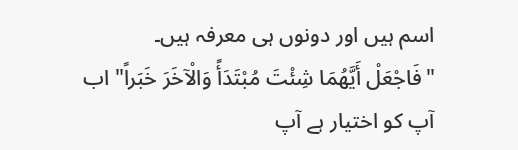اسم ہیں اور دونوں ہی معرفہ ہیں۔ "فَاجْعَلْ أَيَّهُمَا شِئْتَ مُبْتَدَأً وَالْآخَرَ خَبَراً" اب آپ کو اختیار ہے آپ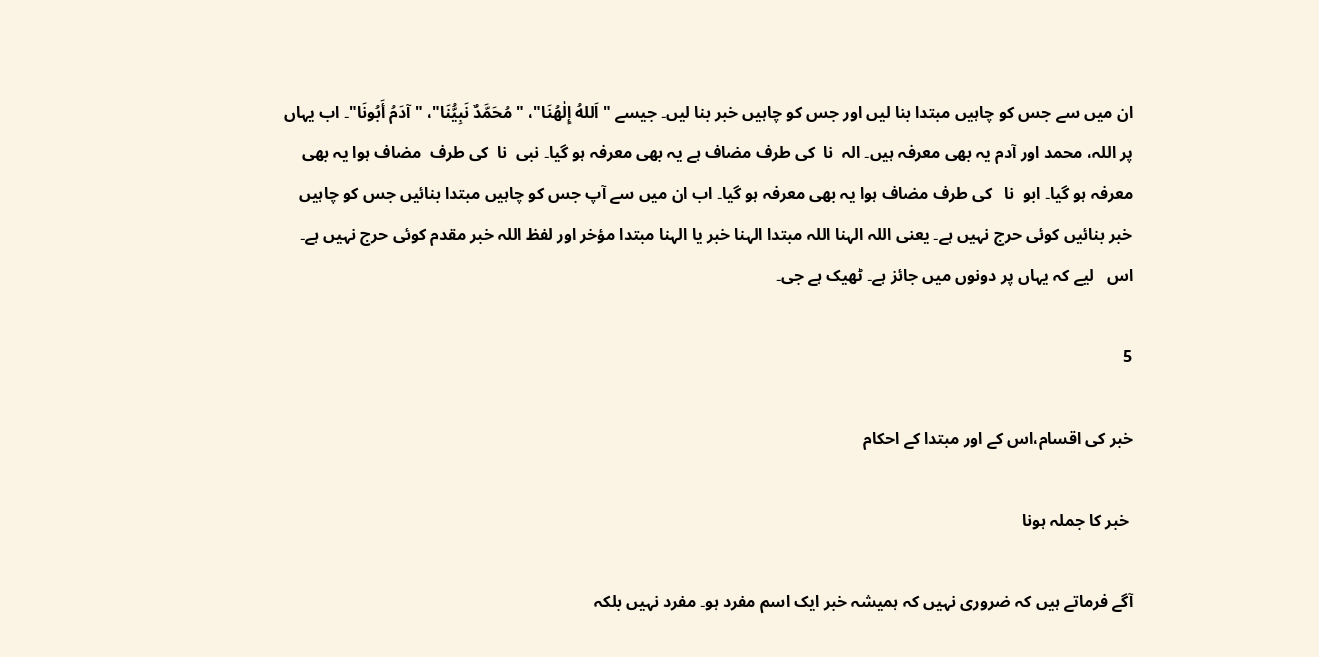ان میں سے جس کو چاہیں مبتدا بنا لیں اور جس کو چاہیں خبر بنا لیں۔ جیسے "اَللهُ إِلٰهُنَا"، "مُحَمَّدٌ نَبِيُّنَا"، "آدَمُ أَبُونَا"۔ اب یہاں پر اللہ، محمد اور آدم یہ بھی معرفہ ہیں۔ الہ  نا  کی طرف مضاف ہے یہ بھی معرفہ ہو گیا۔ نبی  نا  کی طرف  مضاف ہوا یہ بھی معرفہ ہو گیا۔ ابو  نا   کی طرف مضاف ہوا یہ بھی معرفہ ہو گیا۔ اب ان میں سے آپ جس کو چاہیں مبتدا بنائیں جس کو چاہیں خبر بنائیں کوئی حرج نہیں ہے۔ یعنی اللہ الہنا اللہ مبتدا الہنا خبر یا الہنا مبتدا مؤخر اور لفظ اللہ خبر مقدم کوئی حرج نہیں ہے۔ اس   لیے کہ یہاں پر دونوں میں جائز ہے۔ ٹھیک ہے جی۔

5

خبر کی اقسام،اس کے اور مبتدا کے احکام

 خبر کا جملہ ہونا

آگے فرماتے ہیں کہ ضروری نہیں کہ ہمیشہ خبر ایک اسم مفرد ہو۔ مفرد نہیں بلکہ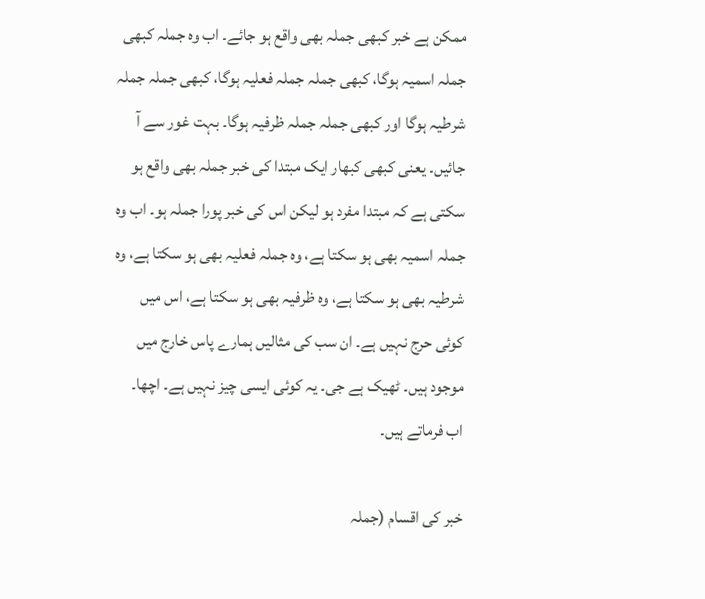ممکن ہے خبر کبھی جملہ بھی واقع ہو جائے۔ اب وہ جملہ کبھی جملہ اسمیہ ہوگا، کبھی جملہ جملہ فعلیہ ہوگا، کبھی جملہ جملہ شرطیہ ہوگا اور کبھی جملہ جملہ ظرفیہ ہوگا۔ بہت غور سے آ جائیں۔ یعنی کبھی کبھار ایک مبتدا کی خبر جملہ بھی واقع ہو سکتی ہے کہ مبتدا مفرد ہو لیکن اس کی خبر پورا جملہ ہو۔ اب وہ جملہ اسمیہ بھی ہو سکتا ہے، وہ جملہ فعلیہ بھی ہو سکتا ہے، وہ شرطیہ بھی ہو سکتا ہے، وہ ظرفیہ بھی ہو سکتا ہے، اس میں کوئی حرج نہیں ہے۔ ان سب کی مثالیں ہمارے پاس خارج میں موجود ہیں۔ ٹھیک ہے جی۔ یہ کوئی ایسی چیز نہیں ہے۔ اچھا۔ اب فرماتے ہیں۔

خبر کی اقسام (جملہ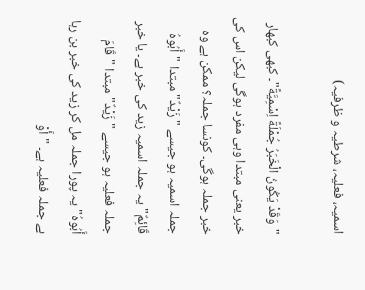اسمیہ، فعلیہ، شرطیہ و ظرفیہ)

"وَقَدْ يَكُونُ الْخَبَرُ جُمْلَةً اِسْمِيَّةً"۔ کبھی کبھار خبر یعنی مبتدا وہی مفرد ہوگی لیکن اس کی خبر جملہ ہوگی۔ کونسا جملہ؟ ممکن ہے وہ جملہ اسمیہ ہو جیسے "زَيْدٌ" مبتدا "أَبُوهُ قَائِمٌ" یہ جملہ اسمیہ زید کی خبر ہے۔ یا خبر جملہ فعلیہ ہو جیسے "زَيْدٌ" مبتدا "قَامَ أَبُوهُ" یہ پورا جملہ مل کر زید کی خبر بن رہا ہے جملہ فعلیہ ہے۔ "أَوْ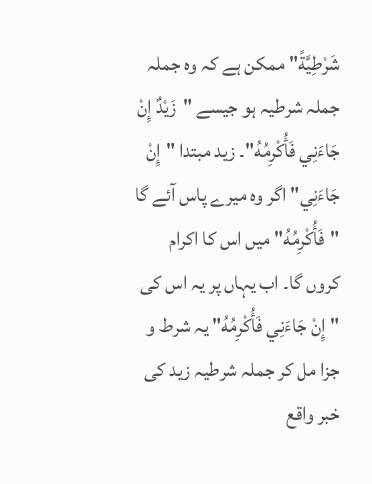شَرْطِيَّةً" ممکن ہے کہ وہ جملہ جملہ شرطیہ ہو جیسے "زَيْدٌ إِنْ جَاءَنِي فَأُكْرِمُهُ"۔ زید مبتدا "إِنْ جَاءَنِي" اگر وہ میرے پاس آئے گا "فَأُكْرِمُهُ" میں اس کا اکرام کروں گا۔ اب یہاں پر یہ اس کی "إِنْ جَاءَنِي فَأُكْرِمُهُ" یہ شرط و جزا مل کر جملہ شرطیہ زید کی خبر واقع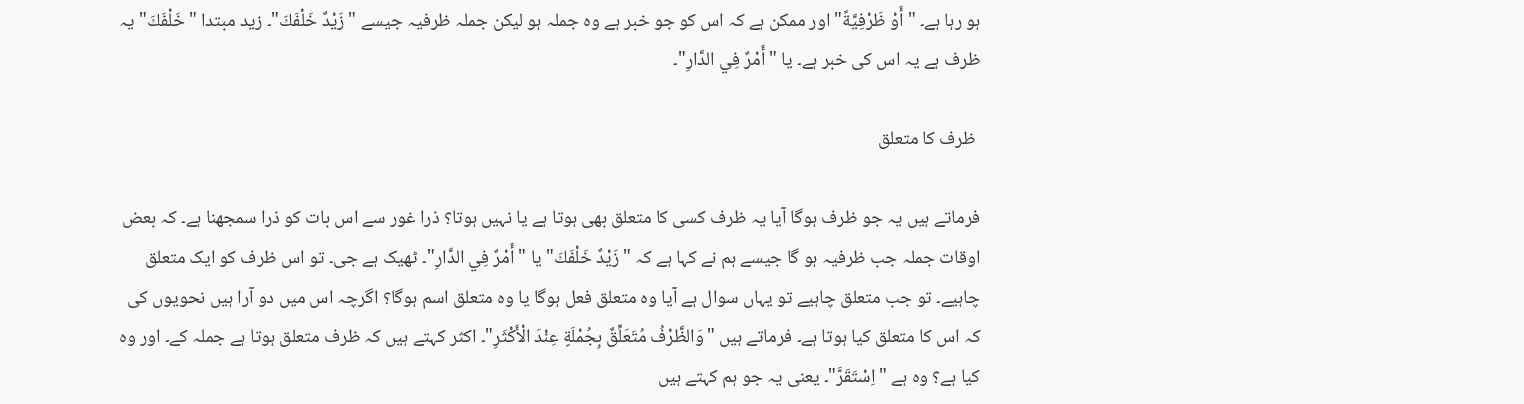ہو رہا ہے۔ "أَوْ ظَرْفِيَّةً" اور ممکن ہے کہ اس کو جو خبر ہے وہ جملہ ہو لیکن جملہ ظرفیہ جیسے "زَيْدٌ خَلْفَكَ"۔ زید مبتدا "خَلْفَكَ" یہ ظرف ہے یہ اس کی خبر ہے۔ یا "أَمْرٌ فِي الدَّارِ"۔

 ظرف کا متعلق

فرماتے ہیں یہ جو ظرف ہوگا آیا یہ ظرف کسی کا متعلق بھی ہوتا ہے یا نہیں ہوتا؟ ذرا غور سے اس بات کو ذرا سمجھنا ہے۔ کہ بعض اوقات جملہ جب ظرفیہ ہو گا جیسے ہم نے کہا ہے کہ "زَيْدٌ خَلْفَكَ" یا "أَمْرٌ فِي الدَّارِ"۔ ٹھیک ہے جی۔ تو اس ظرف کو ایک متعلق چاہیے۔ تو جب متعلق چاہیے تو یہاں سوال ہے آیا وہ متعلق فعل ہوگا یا وہ متعلق اسم ہوگا؟ اگرچہ اس میں دو آرا ہیں نحویوں کی کہ اس کا متعلق کیا ہوتا ہے۔ فرماتے ہیں "وَالظَّرْفُ مُتَعَلِّقٌ بِجُمْلَةٍ عِنْدَ الْأَكْثَرِ"۔ اکثر کہتے ہیں کہ ظرف متعلق ہوتا ہے جملہ کے۔ اور وہ کیا ہے؟ وہ ہے "اِسْتَقَرَّ"۔ یعنی یہ جو ہم کہتے ہیں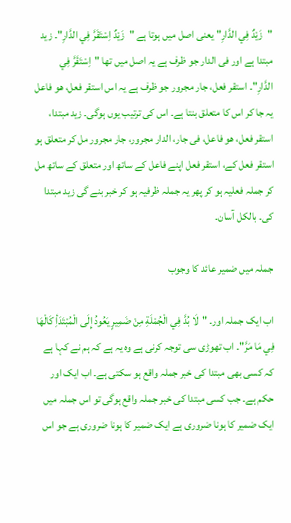"زَيْدٌ فِي الدَّارِ" یعنی اصل میں ہوتا ہے "زَيْدٌ اِسْتَقَرَّ فِي الدَّارِ"۔ زید مبتدا ہے اور فی الدار جو ظرف ہے یہ اصل میں تھا "اِسْتَقَرَّ فِي الدَّارِ"۔ استقر فعل، جار مجرور جو ظرف ہے یہ اس استقر فعل، ھو فاعل یہ جا کر اس کا متعلق بنتا ہے۔ اس کی ترتیب یوں ہوگی۔ زید مبتدا، استقر فعل، ھو فاعل، فی جار، الدار مجرور، جار مجرور مل کر متعلق ہو استقر فعل کے، استقر فعل اپنے فاعل کے ساتھ اور متعلق کے ساتھ مل کر جملہ فعلیہ ہو کر پھر یہ جملہ ظرفیہ ہو کر خبر بنے گی زید مبتدا کی۔ بالکل آسان۔

جملہ میں ضمیر عائد کا وجوب

اب ایک جملہ اور۔ "لَا بُدَّ فِي الْجُمْلَةِ مِنْ ضَمِيرٍ يَعُودُ إِلَى الْمُبْتَدَأِ كَالْهَا فِي مَا مَرَّ"۔ اب تھوڑی سی توجہ کرنی ہے وہ یہ ہے کہ ہم نے کہا ہے کہ کسی بھی مبتدا کی خبر جملہ واقع ہو سکتی ہے۔ اب ایک اور حکم ہے۔ جب کسی مبتدا کی خبر جملہ واقع ہوگی تو اس جملہ میں ایک ضمیر کا ہونا ضروری ہے ایک ضمیر کا ہونا ضروری ہے جو اس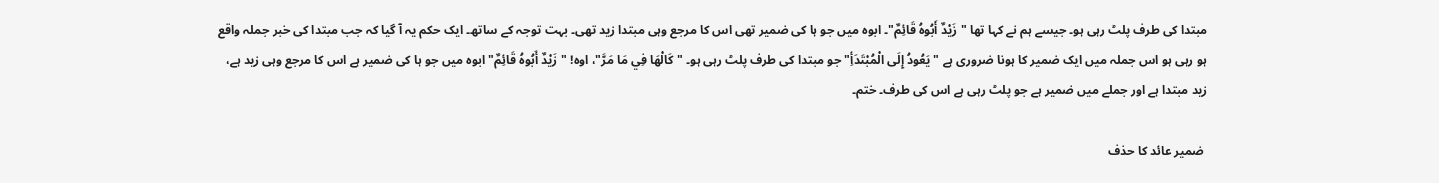مبتدا کی طرف پلٹ رہی ہو۔ جیسے ہم نے کہا تھا "زَيْدٌ أَبُوهُ قَائِمٌ"۔ ابوہ میں جو ہا کی ضمیر تھی اس کا مرجع وہی مبتدا زید تھی۔ بہت توجہ کے ساتھ۔ ایک حکم یہ آ گیا کہ جب مبتدا کی خبر جملہ واقع ہو رہی ہو اس جملہ میں ایک ضمیر کا ہونا ضروری ہے "يَعُودُ إِلَى الْمُبْتَدَأِ" جو مبتدا کی طرف پلٹ رہی ہو۔ "كَالْهَا فِي مَا مَرَّ"، اوہ! "زَيْدٌ أَبُوهُ قَائِمٌ" ابوہ میں جو ہا کی ضمیر ہے اس کا مرجع وہی زید ہے، زید مبتدا ہے اور جملے میں ضمیر ہے جو پلٹ رہی ہے اس کی طرف۔ ختم۔

 ضمیر عائد کا حذف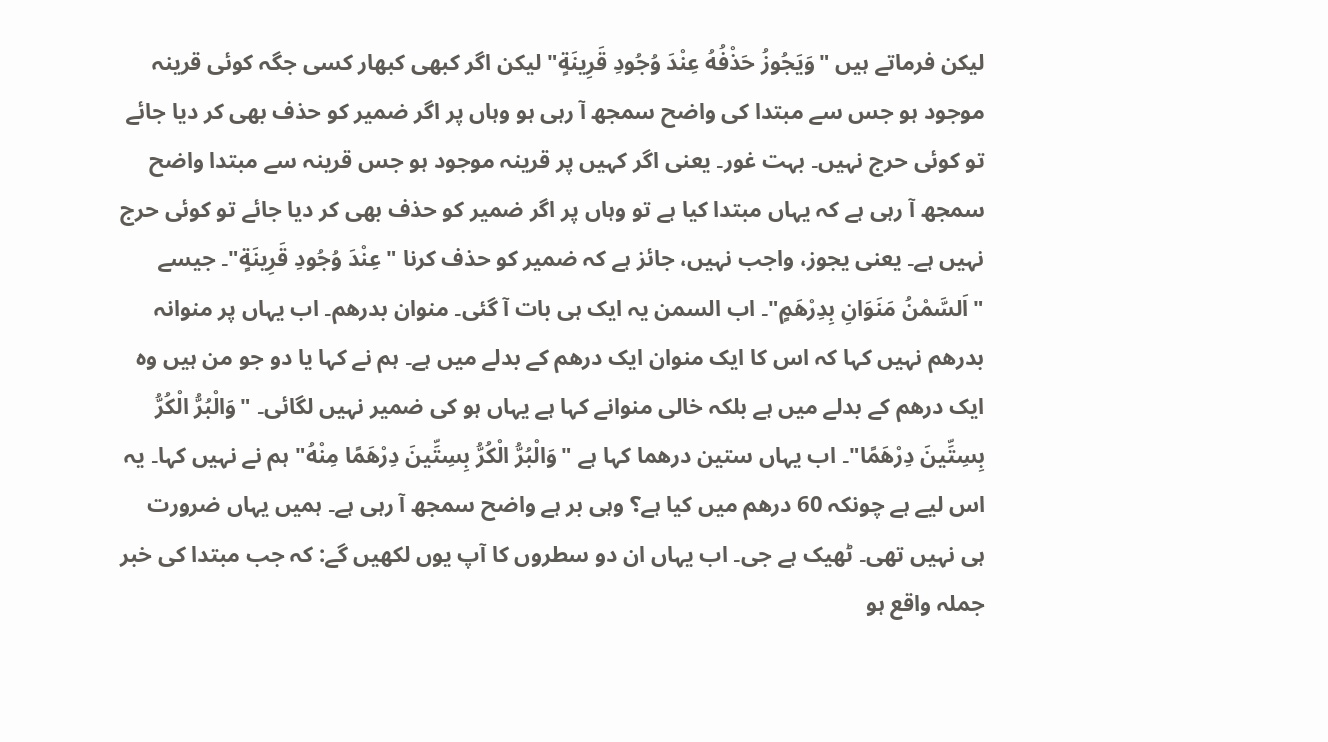لیکن فرماتے ہیں "وَيَجُوزُ حَذْفُهُ عِنْدَ وُجُودِ قَرِينَةٍ" لیکن اگر کبھی کبھار کسی جگہ کوئی قرینہ موجود ہو جس سے مبتدا کی واضح سمجھ آ رہی ہو وہاں پر اگر ضمیر کو حذف بھی کر دیا جائے تو کوئی حرج نہیں۔ بہت غور۔ یعنی اگر کہیں پر قرینہ موجود ہو جس قرینہ سے مبتدا واضح سمجھ آ رہی ہے کہ یہاں مبتدا کیا ہے تو وہاں پر اگر ضمیر کو حذف بھی کر دیا جائے تو کوئی حرج نہیں ہے۔ یعنی یجوز، واجب نہیں، جائز ہے کہ ضمیر کو حذف کرنا "عِنْدَ وُجُودِ قَرِينَةٍ"۔ جیسے "اَلسَّمْنُ مَنَوَانِ بِدِرْهَمٍ"۔ اب السمن یہ ایک ہی بات آ گئی۔ منوان بدرھم۔ اب یہاں پر منوانہ بدرھم نہیں کہا کہ اس کا ایک منوان ایک درھم کے بدلے میں ہے۔ ہم نے کہا یا دو جو من ہیں وہ ایک درھم کے بدلے میں ہے بلکہ خالی منوانے کہا ہے یہاں ہو کی ضمیر نہیں لگائی۔ "وَالْبُرُّ الْكُرُّ بِسِتِّينَ دِرْهَمًا"۔ اب یہاں ستین درھما کہا ہے "وَالْبُرُّ الْكُرُّ بِسِتِّينَ دِرْهَمًا مِنْهُ" ہم نے نہیں کہا۔ یہ اس لیے ہے چونکہ 60 درھم میں کیا ہے؟ وہی بر ہے واضح سمجھ آ رہی ہے۔ ہمیں یہاں ضرورت ہی نہیں تھی۔ ٹھیک ہے جی۔ اب یہاں ان دو سطروں کا آپ یوں لکھیں گے: کہ جب مبتدا کی خبر جملہ واقع ہو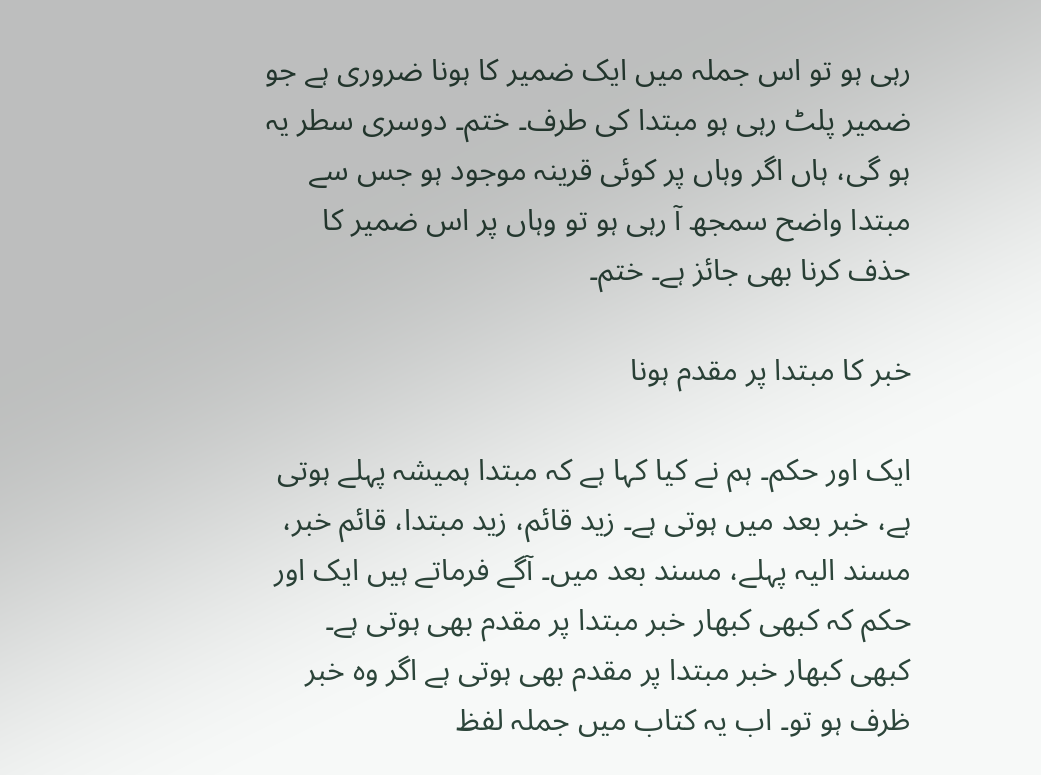رہی ہو تو اس جملہ میں ایک ضمیر کا ہونا ضروری ہے جو ضمیر پلٹ رہی ہو مبتدا کی طرف۔ ختم۔ دوسری سطر یہ ہو گی، ہاں اگر وہاں پر کوئی قرینہ موجود ہو جس سے مبتدا واضح سمجھ آ رہی ہو تو وہاں پر اس ضمیر کا حذف کرنا بھی جائز ہے۔ ختم۔

خبر کا مبتدا پر مقدم ہونا

ایک اور حکم۔ ہم نے کیا کہا ہے کہ مبتدا ہمیشہ پہلے ہوتی ہے، خبر بعد میں ہوتی ہے۔ زید قائم، زید مبتدا، قائم خبر، مسند الیہ پہلے، مسند بعد میں۔ آگے فرماتے ہیں ایک اور حکم کہ کبھی کبھار خبر مبتدا پر مقدم بھی ہوتی ہے۔ کبھی کبھار خبر مبتدا پر مقدم بھی ہوتی ہے اگر وہ خبر ظرف ہو تو۔ اب یہ کتاب میں جملہ لفظ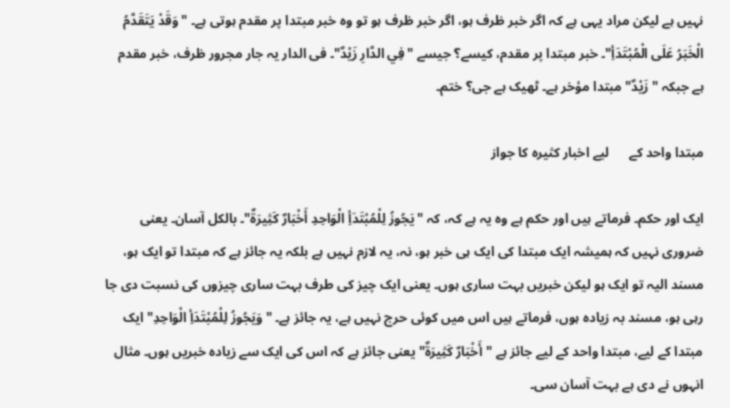نہیں ہے لیکن مراد یہی ہے کہ اگر خبر ظرف ہو، اگر خبر ظرف ہو تو وہ خبر مبتدا پر مقدم ہوتی ہے۔ "وَقَدْ يَتَقَدَّمُ الْخَبَرُ عَلَى الْمُبْتَدَأِ"۔ خبر مبتدا پر مقدم، کیسے؟ جیسے "فِي الدَّارِ زَيْدٌ"۔ فی الدار یہ جار مجرور ظرف، خبر مقدم ہے جبکہ "زَيْدٌ" مبتدا مؤخر ہے۔ ٹھیک ہے جی؟ ختم۔

مبتدا واحد کے      لیے اخبار کثیرہ کا جواز

ایک اور حکم۔ فرماتے ہیں اور حکم ہے وہ یہ ہے کہ، کہ "يَجُوزُ لِلْمُبْتَدَأِ الْوَاحِدِ أَخْبَارٌ كَثِيرَةٌ"۔ بالکل آسان۔ یعنی ضروری نہیں کہ ہمیشہ ایک مبتدا کی ایک ہی خبر ہو، نہ، یہ لازم نہیں ہے بلکہ یہ جائز ہے کہ مبتدا تو ایک ہو، مسند الیہ تو ایک ہو لیکن خبریں بہت ساری ہوں۔ یعنی ایک چیز کی طرف بہت ساری چیزوں کی نسبت دی جا رہی ہو، مسند بہ زیادہ ہوں، فرماتے ہیں اس میں کوئی حرج نہیں ہے، یہ جائز ہے۔ "وَيَجُوزُ لِلْمُبْتَدَأِ الْوَاحِدِ" ایک مبتدا کے لیے، مبتدا واحد کے لیے جائز ہے "أَخْبَارٌ كَثِيرَةٌ" یعنی جائز ہے کہ اس کی ایک سے زیادہ خبریں ہوں۔ مثال انہوں نے دی ہے بہت آسان سی۔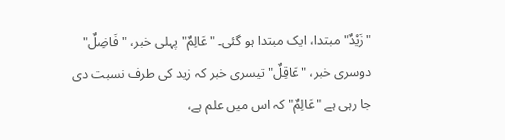"زَيْدٌ" مبتدا، ایک مبتدا ہو گئی۔ "عَالِمٌ" پہلی خبر، "فَاضِلٌ" دوسری خبر، "عَاقِلٌ" تیسری خبر کہ زید کی طرف نسبت دی جا رہی ہے "عَالِمٌ" کہ اس میں علم ہے،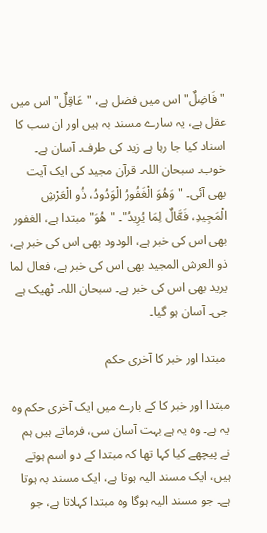"فَاضِلٌ" اس میں فضل ہے، "عَاقِلٌ" اس میں عقل ہے، یہ سارے مسند بہ ہیں اور ان سب کا اسناد کیا جا رہا ہے زید کی طرف۔ آسان ہے۔ خوب۔ سبحان اللہ۔ قرآن مجید کی ایک آیت بھی آئی۔ "وَهُوَ الْغَفُورُ الْوَدُودُ، ذُو الْعَرْشِ الْمَجِيدِ، فَعَّالٌ لِمَا يُرِيدُ"۔ "هُوَ" مبتدا ہے، الغفور بھی اس کی خبر ہے، الودود بھی اس کی خبر ہے، ذو العرش المجید بھی اس کی خبر ہے، فعال لما یرید بھی اس کی خبر ہے۔ سبحان اللہ۔ ٹھیک ہے جی۔ آسان ہو گیا۔

 مبتدا اور خبر کا آخری حکم

مبتدا اور خبر کا کے بارے میں ایک آخری حکم وہ یہ ہے۔ وہ یہ ہے بہت آسان سی، فرماتے ہیں ہم نے پیچھے کیا کہا تھا کہ مبتدا کے دو اسم ہوتے ہیں، ایک مسند الیہ ہوتا ہے، ایک مسند بہ ہوتا ہے۔ جو مسند الیہ ہوگا وہ مبتدا کہلاتا ہے، جو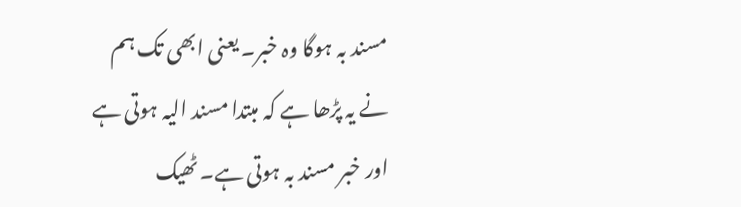مسند بہ ہوگا وہ خبر۔ یعنی ابھی تک ہم نے یہ پڑھا ہے کہ مبتدا مسند الیہ ہوتی ہے اور خبر مسند بہ ہوتی ہے۔ ٹھیک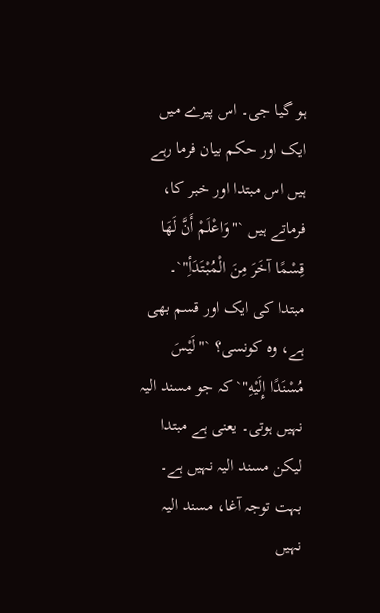ہو گیا جی۔ اس پیرے میں ایک اور حکم بیان فرما رہے ہیں اس مبتدا اور خبر کا، فرماتے ہیں `"وَاعْلَمْ أَنَّ لَهَا قِسْمًا آخَرَ مِنَ الْمُبْتَدَأِ"`۔ مبتدا کی ایک اور قسم بھی ہے، وہ کونسی؟ `"لَيْسَ مُسْنَدًا إِلَيْهِ"` کہ جو مسند الیہ نہیں ہوتی۔ یعنی ہے مبتدا لیکن مسند الیہ نہیں ہے۔ بہت توجہ آغا، مسند الیہ نہیں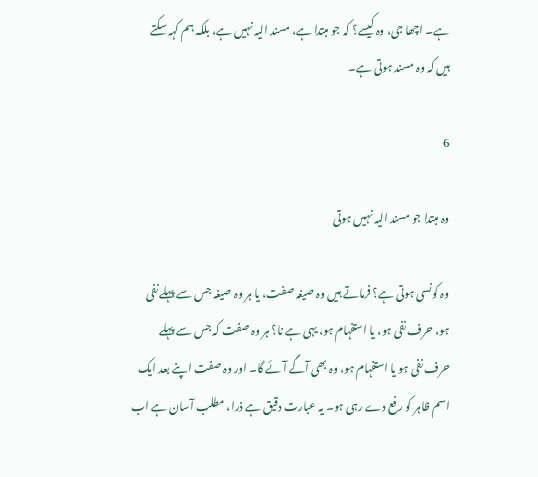ہے۔ اچھا جی، وہ کیسے؟ کہ جو مبتدا ہے، مسند الیہ نہیں ہے، بلکہ ہم کہہ سکتے ہیں کہ وہ مسند ہوتی ہے۔

6

وہ مبتدا جو مسند الیہ نہیں ہوتی

وہ کونسی ہوتی ہے؟ فرماتے ہیں وہ صیغہ صفت، یا ہر وہ صیغہ جس سے پہلے نفی ہو، حرف نفی ہو، یا استفہام ہو، یہی ہے نا؟ ہر وہ صفت کہ جس سے پہلے حرف نفی ہو یا استفہام ہو، وہ بھی آگے آئے گا۔ اور وہ صفت اپنے بعد ایک اسم ظاہر کو رفع دے رہی ہو۔ یہ عبارت دقیق ہے ذرا، مطلب آسان ہے اب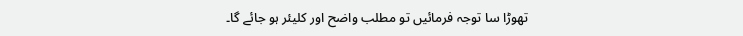تھوڑا سا توجہ فرمائیں تو مطلب واضح اور کلیئر ہو جائے گا۔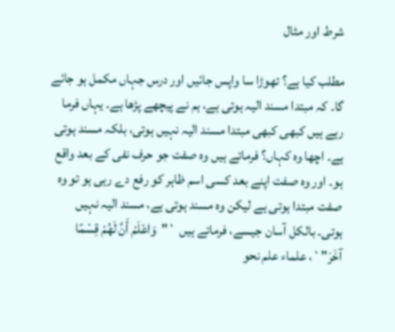شرط اور مثال

مطلب کیا ہے؟ تھوڑا سا واپس جائیں اور درس جہاں مکمل ہو جائے گا۔ کہ مبتدا مسند الیہ ہوتی ہے، ہم نے پیچھے پڑھا ہے۔ یہاں فرما رہے ہیں کبھی کبھی مبتدا مسند الیہ نہیں ہوتی، بلکہ مسند ہوتی ہے۔ اچھا وہ کہاں؟ فرماتے ہیں وہ صفت جو حرف نفی کے بعد واقع ہو۔ اور وہ صفت اپنے بعد کسی اسم ظاہر کو رفع دے رہی ہو تو وہ صفت مبتدا ہوتی ہے لیکن وہ مسند ہوتی ہے، مسند الیہ نہیں ہوتی۔ بالکل آسان جیسے، فرماتے ہیں `"وَاعْلَمْ أَنَّ لَهُمْ قِسْمًا آخَرَ"`، علماء علم نحو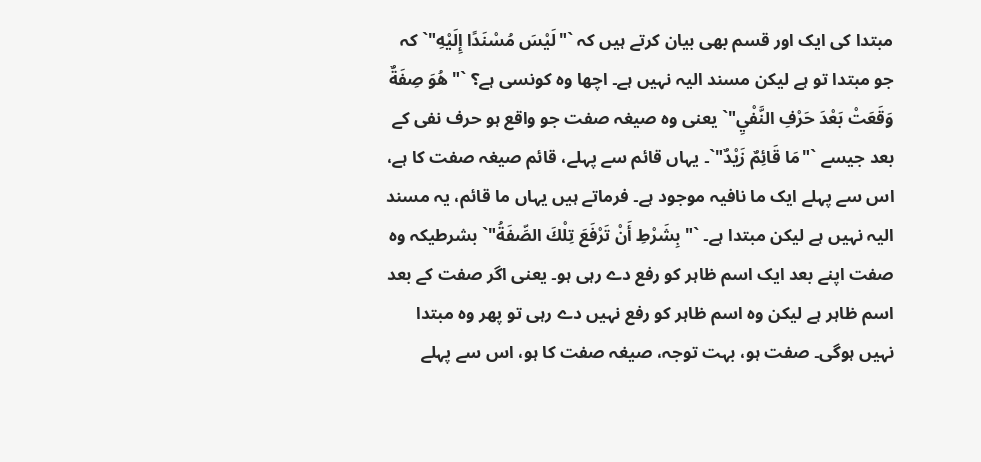مبتدا کی ایک اور قسم بھی بیان کرتے ہیں کہ `"لَيْسَ مُسْنَدًا إِلَيْهِ"` کہ جو مبتدا تو ہے لیکن مسند الیہ نہیں ہے۔ اچھا وہ کونسی ہے؟ `"هُوَ صِفَةٌ وَقَعَتْ بَعْدَ حَرْفِ النَّفْيِ"` یعنی وہ صیغہ صفت جو واقع ہو حرف نفی کے بعد جیسے `"مَا قَائِمٌ زَيْدٌ"`۔ یہاں قائم سے پہلے، قائم صیغہ صفت کا ہے، اس سے پہلے ایک ما نافیہ موجود ہے۔ فرماتے ہیں یہاں ما قائم، یہ مسند الیہ نہیں ہے لیکن مبتدا ہے۔ `"بِشَرْطِ أَنْ تَرْفَعَ تِلْكَ الصِّفَةُ"` بشرطیکہ وہ صفت اپنے بعد ایک اسم ظاہر کو رفع دے رہی ہو۔ یعنی اگر صفت کے بعد اسم ظاہر ہے لیکن وہ اسم ظاہر کو رفع نہیں دے رہی تو پھر وہ مبتدا نہیں ہوگی۔ صفت ہو، بہت توجہ، صیغہ صفت کا ہو، اس سے پہلے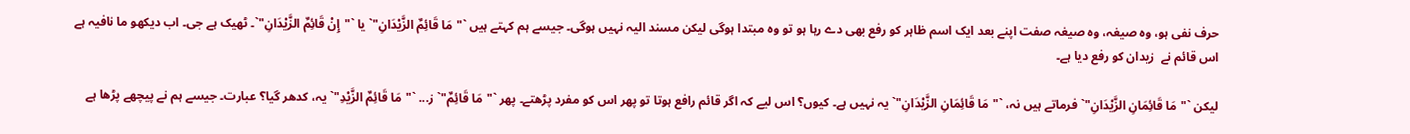حرف نفی ہو، وہ صیغہ، وہ صیغہ صفت اپنے بعد ایک اسم ظاہر کو رفع بھی دے رہا ہو تو وہ مبتدا ہوگی لیکن مسند الیہ نہیں ہوگی۔ جیسے ہم کہتے ہیں `"مَا قَائِمٌ الزَّيْدَانِ"` یا `"إِنْ قَائِمٌ الزَّيْدَانِ"`۔ ٹھیک ہے جی۔ اب دیکھو ما نافیہ ہے اس قائم نے  زیدان کو رفع دیا ہے۔

لیکن `"مَا قَائِمَانِ الزَّيْدَانِ"` فرماتے ہیں نہ، `"مَا قَائِمَانِ الزَّيْدَانِ"` یہ نہیں ہے۔ کیوں؟ اس لیے کہ اگر قائم رافع ہوتا تو پھر اس کو مفرد پڑھتے۔ پھر `"مَا قَائِمٌ"` ز... `"مَا قَائِمٌ الزَّيْدِ"` یہ، کدھر گیا؟ عبارت۔ جیسے ہم نے پیچھے پڑھا ہے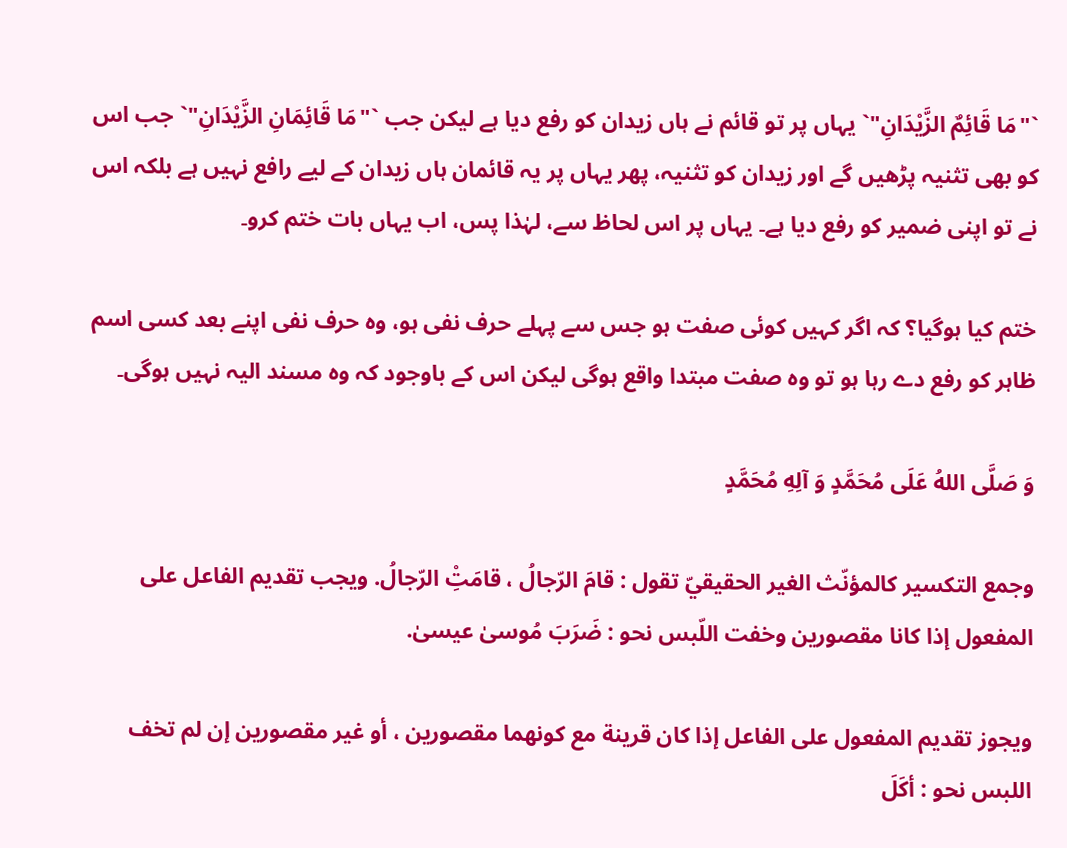`"مَا قَائِمٌ الزَّيْدَانِ"` یہاں پر تو قائم نے ہاں زیدان کو رفع دیا ہے لیکن جب `"مَا قَائِمَانِ الزَّيْدَانِ"` جب اس کو بھی تثنیہ پڑھیں گے اور زیدان کو تثنیہ، پھر یہاں پر یہ قائمان ہاں زیدان کے لیے رافع نہیں ہے بلکہ اس نے تو اپنی ضمیر کو رفع دیا ہے۔ یہاں پر اس لحاظ سے، لہٰذا پس، اب یہاں بات ختم کرو۔

ختم کیا ہوگیا؟ کہ اگر کہیں کوئی صفت ہو جس سے پہلے حرف نفی ہو، وہ حرف نفی اپنے بعد کسی اسم ظاہر کو رفع دے رہا ہو تو وہ صفت مبتدا واقع ہوگی لیکن اس کے باوجود کہ وہ مسند الیہ نہیں ہوگی۔

وَ صَلَّى اللهُ عَلَى مُحَمَّدٍ وَ آلِهِ مُحَمَّدٍ

وجمع التكسير كالمؤنّث الغير الحقيقيّ تقول : قامَ الرّجالُ ، قامَتِْ الرّجالُ. ويجب تقديم الفاعل على المفعول إذا كانا مقصورين وخفت اللّبس نحو : ضَرَبَ مُوسىٰ عيسىٰ.

ويجوز تقديم المفعول على الفاعل إذا كان قرينة مع كونهما مقصورين ، أو غير مقصورين إن لم تخف اللبس نحو : أكَلَ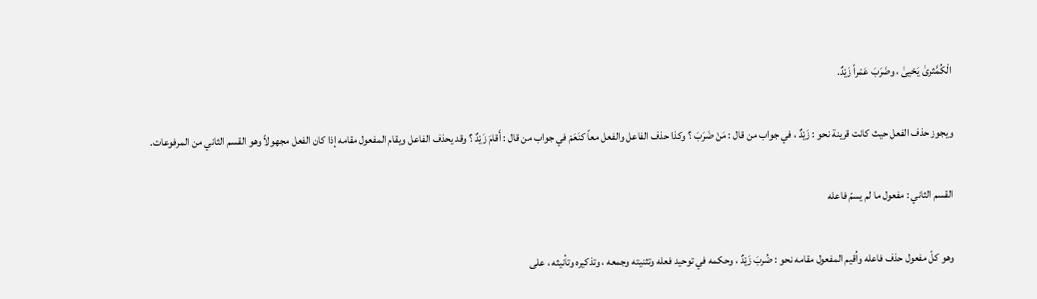الْكُمَّثرىٰ يَحْيىٰ ، وضَرَبَ عَمْراً زَيْدٌ.

ويجوز حذف الفعل حيث كانت قرينة نحو : زَيْدٌ ، في جواب من قال : مَنْ ضَرَبَ ؟ وكذا حذف الفاعل والفعل معاً كنَعَمْ في جواب من قال : أَقامَ زَيْدٌ ؟ وقد يحذف الفاعل ويقام المفعول مقامه إذا كان الفعل مجهولاً وهو القسم الثاني من المرفوعات.

القسم الثاني : مفعول ما لم يسمّ فاعله

وهو كلّ مفعول حذف فاعله واُقيم المفعول مقامه نحو : ضُربَ زَيْدٌ ، وحكمه في توحيد فعله وتثنيته وجمعه ، وتذكيره وتأنيثه ، على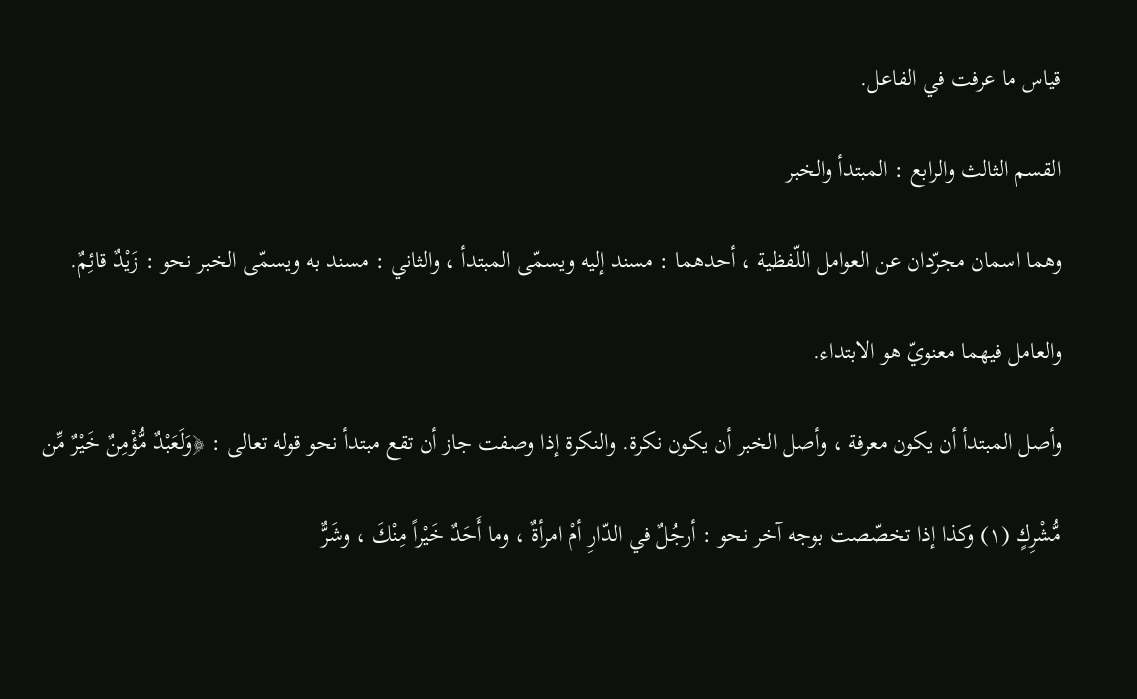قياس ما عرفت في الفاعل.

القسم الثالث والرابع : المبتدأ والخبر

وهما اسمان مجرّدان عن العوامل اللّفظية ، أحدهما : مسند إليه ويسمّى المبتدأ ، والثاني : مسند به ويسمّى الخبر نحو : زَيْدٌ قائِمٌ.

والعامل فيهما معنويّ هو الابتداء.

وأصل المبتدأ أن يكون معرفة ، وأصل الخبر أن يكون نكرة. والنكرة إذا وصفت جاز أن تقع مبتدأ نحو قوله تعالى : ﴿وَلَعَبْدٌ مُّؤْمِنٌ خَيْرٌ مِّن

مُّشْرِكٍ (١) وكذا إذا تخصّصت بوجه آخر نحو : أرجُلٌ في الدّارِ أمْ امرأةٌ ، وما أَحَدٌ خَيْراً مِنْكَ ، وشَرٌّ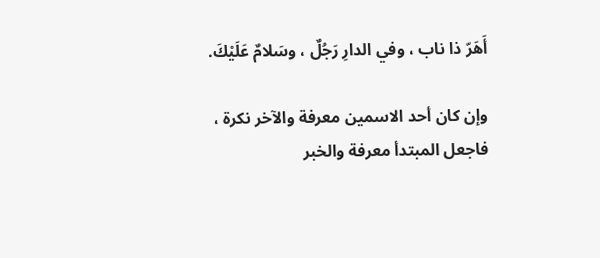أَهَرّ ذا ناب ، وفي الدارِ رَجُلٌ ، وسَلامٌ عَلَيْكَ.

وإن كان أحد الاسمين معرفة والآخر نكرة ، فاجعل المبتدأ معرفة والخبر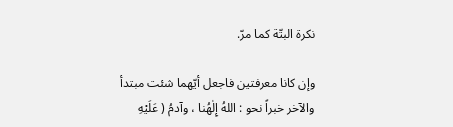نكرة البتّة كما مرّ.

وإن كانا معرفتين فاجعل أيّهما شئت مبتدأ والآخر خبراً نحو : اللهُ إِلٰهُنا ، وآدمُ ( عَلَيْهِ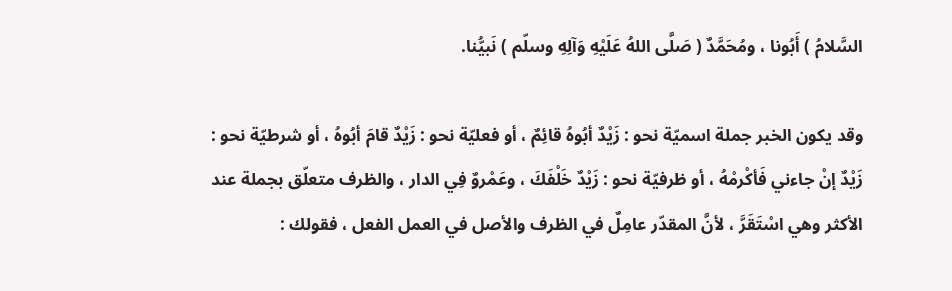السَّلامُ ) أَبُونا ، ومُحَمَّدٌ ( صَلَّى اللهُ عَلَيْهِ وَآلِهِ وسلّم ) نَبيُّنا.

وقد يكون الخبر جملة اسميّة نحو : زَيْدٌ أبُوهُ قائِمٌ ، أو فعليّة نحو : زَيْدٌ قامَ أبُوهُ ، أو شرطيّة نحو : زَيْدٌ إنْ جاءني فَأكْرمْهُ ، أو ظرفيّة نحو : زَيْدٌ خَلْفَكَ ، وعَمْروٌ فِي الدار ، والظرف متعلّق بجملة عند الأكثر وهي اسْتَقَرَّ ، لأنَّ المقدّر عامِلٌ في الظرف والأصل في العمل الفعل ، فقولك :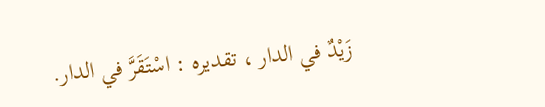زَيْدٌ في الدار ، تقديره : اسْتَقَرَّ في الدار.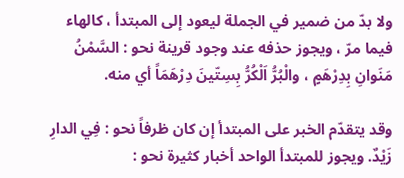ولا بدّ من ضمير في الجملة ليعود إلى المبتدأ ، كالهاء فيما مرّ ، ويجوز حذفه عند وجود قرينة نحو : السَّمْنُ مَنَوانِ بِدِرْهَمٍ ، والْبُرُّ اَلْكُرُّ بِسِتّينَ دِرْهَمَاً أي منه.

وقد يتقدّم الخبر على المبتدأ إن كان ظرفاً نحو : فِي الدارِ زَيْدٌ. ويجوز للمبتدأ الواحد أخبار كثيرة نحو :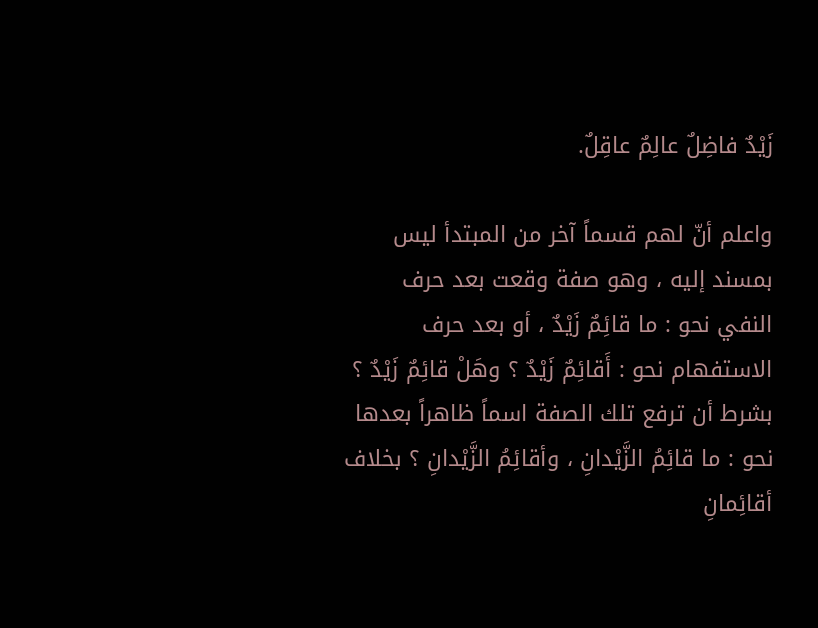زَيْدٌ فاضِلٌ عالِمٌ عاقِلٌ.

واعلم أنّ لهم قسماً آخر من المبتدأ ليس بمسند إليه ، وهو صفة وقعت بعد حرف النفي نحو : ما قائِمٌ زَيْدٌ ، أو بعد حرف الاستفهام نحو : أَقائِمٌ زَيْدٌ ؟ وهَلْ قائِمٌ زَيْدٌ ؟ بشرط أن ترفع تلك الصفة اسماً ظاهراً بعدها نحو : ما قائِمُ الزَّيْدانِ ، وأقائِمُ الزَّيْدانِ ؟ بخلاف أقائِمانِ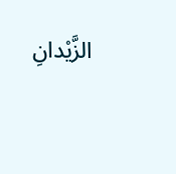الزَّيْدانِ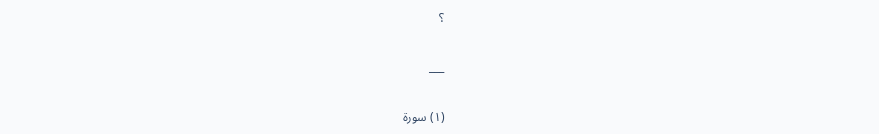؟

___

(١) سورة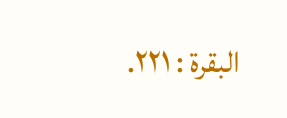البقرة : ٢٢١.